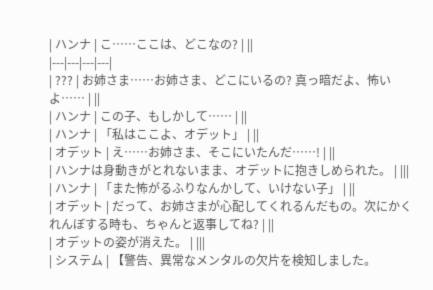| ハンナ | こ……ここは、どこなの? | ||
|---|---|---|---|
| ??? | お姉さま……お姉さま、どこにいるの? 真っ暗だよ、怖いよ…… | ||
| ハンナ | この子、もしかして…… | ||
| ハンナ | 「私はここよ、オデット」 | ||
| オデット | え……お姉さま、そこにいたんだ……! | ||
| ハンナは身動きがとれないまま、オデットに抱きしめられた。 | |||
| ハンナ | 「また怖がるふりなんかして、いけない子」 | ||
| オデット | だって、お姉さまが心配してくれるんだもの。次にかくれんぼする時も、ちゃんと返事してね? | ||
| オデットの姿が消えた。 | |||
| システム | 【警告、異常なメンタルの欠片を検知しました。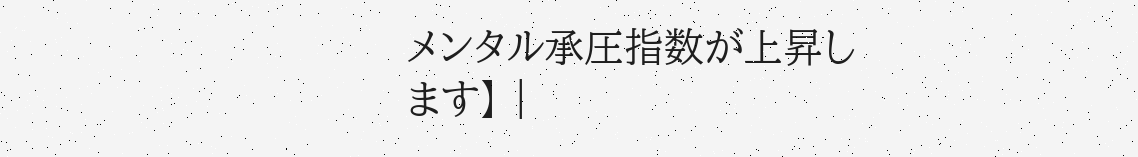メンタル承圧指数が上昇します】 |